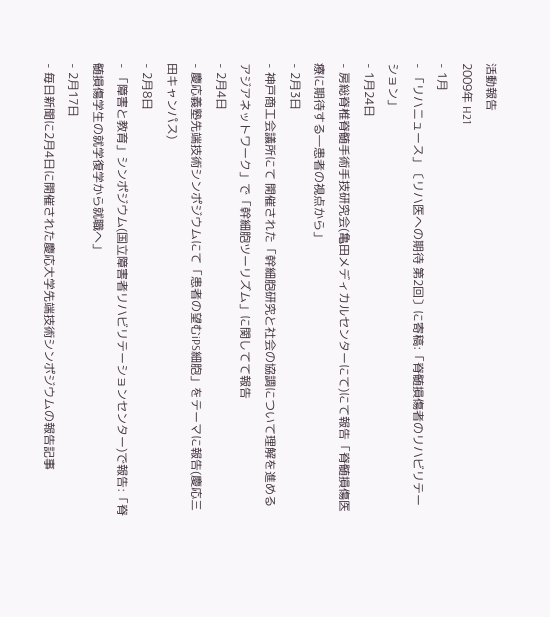活動報告
2009年 H21
- 1月
- 「リハニュース」〔リハ医への期待 第2回〕に寄稿:「脊髄損傷者のリハビリテーション」
- 1月24日
- 房総脊椎脊髄手術手技研究会(亀田メディカルセンターにて)にて報告「脊髄損傷医療に期待する―患者の視点から」
- 2月3日
- 神戸商工会議所にて 開催された「幹細胞研究と社会の協調について理解を進めるアジアネットワーク」で「幹細胞ツーリズム」に関してて報告
- 2月4日
- 慶応義塾先端技術シンポジウムにて「患者の望むiPS細胞」をテーマに報告(慶応三田キャンパス)
- 2月8日
- 「障害と教育」シンポジウム(国立障害者リハビリテーションセンター)で報告:「脊髄損傷学生の就学復学から就職へ」
- 2月17日
- 毎日新聞に2月4日に開催された慶応大学先端技術シンポジウムの報告記事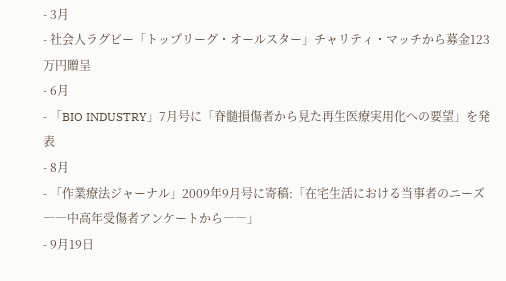- 3月
- 社会人ラグビー「トップリーグ・オールスター」チャリティ・マッチから募金123万円贈呈
- 6月
- 「BIO INDUSTRY」7月号に「脊髄損傷者から見た再生医療実用化への要望」を発表
- 8月
- 「作業療法ジャーナル」2009年9月号に寄稿:「在宅生活における当事者のニーズ――中高年受傷者アンケートから――」
- 9月19日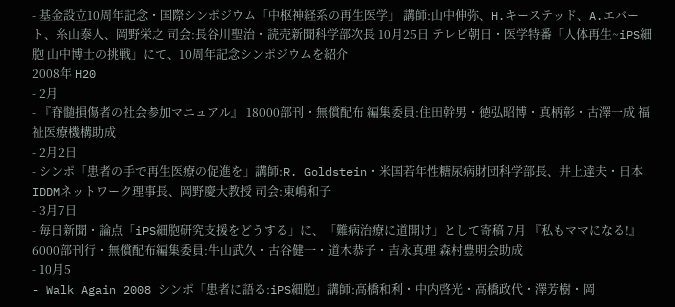- 基金設立10周年記念・国際シンポジウム「中枢神経系の再生医学」 講師:山中伸弥、H.キーステッド、A.エバート、糸山泰人、岡野栄之 司会:長谷川聖治・読売新聞科学部次長 10月25日 テレビ朝日・医学特番「人体再生~iPS細胞 山中博士の挑戦」にて、10周年記念シンポジウムを紹介
2008年 H20
- 2月
- 『脊髄損傷者の社会参加マニュアル』 18000部刊・無償配布 編集委員:住田幹男・徳弘昭博・真柄彰・古澤一成 福祉医療機構助成
- 2月2日
- シンポ「患者の手で再生医療の促進を」講師:R. Goldstein・米国若年性糖尿病財団科学部長、井上達夫・日本IDDMネットワーク理事長、岡野慶大教授 司会:東嶋和子
- 3月7日
- 毎日新聞・論点「iPS細胞研究支援をどうする」に、「難病治療に道開け」として寄稿 7月 『私もママになる!』 6000部刊行・無償配布編集委員:牛山武久・古谷健一・道木恭子・吉永真理 森村豊明会助成
- 10月5
- Walk Again 2008 シンポ「患者に語る:iPS細胞」講師:高橋和利・中内啓光・高橋政代・澤芳樹・岡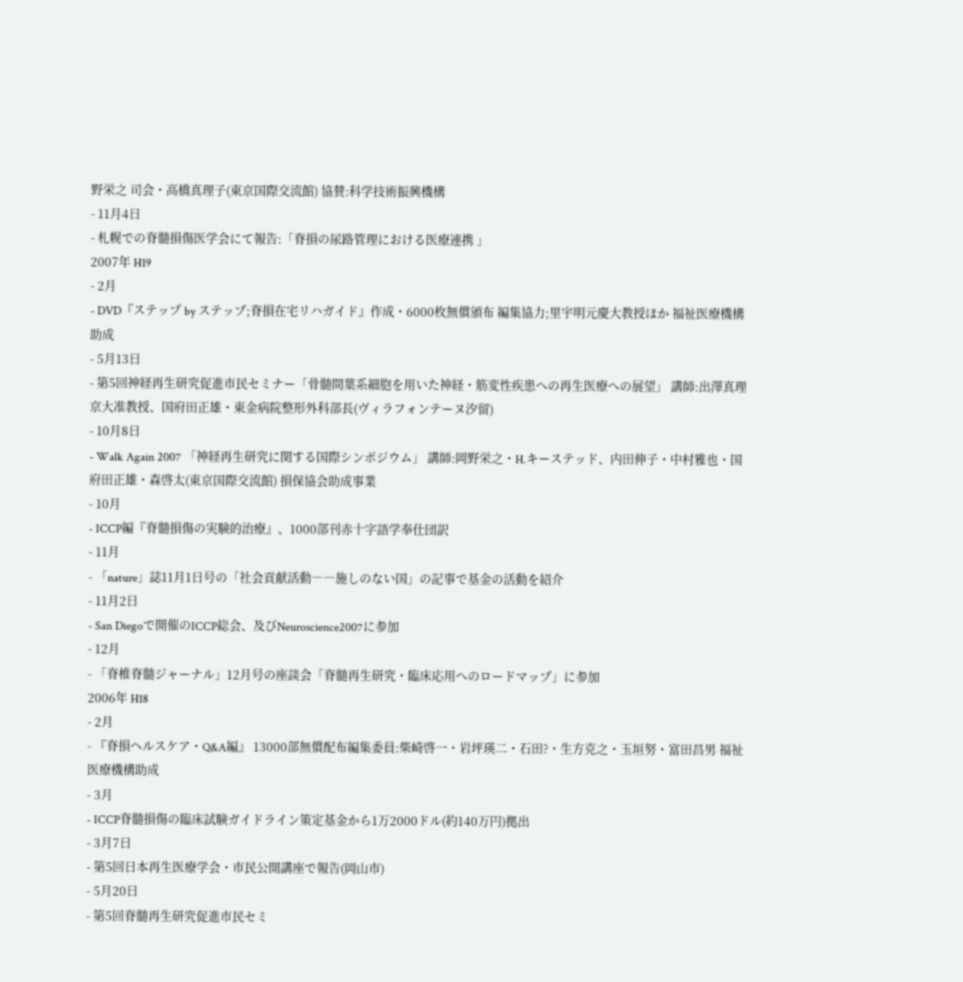野栄之 司会・高橋真理子(東京国際交流館) 協賛:科学技術振興機構
- 11月4日
- 札幌での脊髄損傷医学会にて報告:「脊損の尿路管理における医療連携 」
2007年 H19
- 2月
- DVD『ステップ by ステップ;脊損在宅リハガイド』作成・6000枚無償頒布 編集協力;里宇明元慶大教授ほか 福祉医療機構助成
- 5月13日
- 第5回神経再生研究促進市民セミナー「骨髄間葉系細胞を用いた神経・筋変性疾患への再生医療への展望」 講師:出澤真理京大准教授、国府田正雄・東金病院整形外科部長(ヴィラフォンテーヌ汐留)
- 10月8日
- Walk Again 2007 「神経再生研究に関する国際シンポジウム」 講師:岡野栄之・H.キーステッド、内田伸子・中村雅也・国府田正雄・森啓太(東京国際交流館) 損保協会助成事業
- 10月
- ICCP編『脊髄損傷の実験的治療』、1000部刊赤十字語学奉仕団訳
- 11月
- 「nature」誌11月1日号の「社会貢献活動――施しのない国」の記事で基金の活動を紹介
- 11月2日
- San Diegoで開催のICCP総会、及びNeuroscience2007に参加
- 12月
- 「脊椎脊髄ジャーナル」12月号の座談会「脊髄再生研究・臨床応用へのロードマップ」に参加
2006年 H18
- 2月
- 『脊損ヘルスケア・Q&A編』 13000部無償配布編集委員:柴崎啓一・岩坪瑛二・石田?・生方克之・玉垣努・富田昌男 福祉医療機構助成
- 3月
- ICCP脊髄損傷の臨床試験ガイドライン策定基金から1万2000ドル(約140万円)拠出
- 3月7日
- 第5回日本再生医療学会・市民公開講座で報告(岡山市)
- 5月20日
- 第5回脊髄再生研究促進市民セミ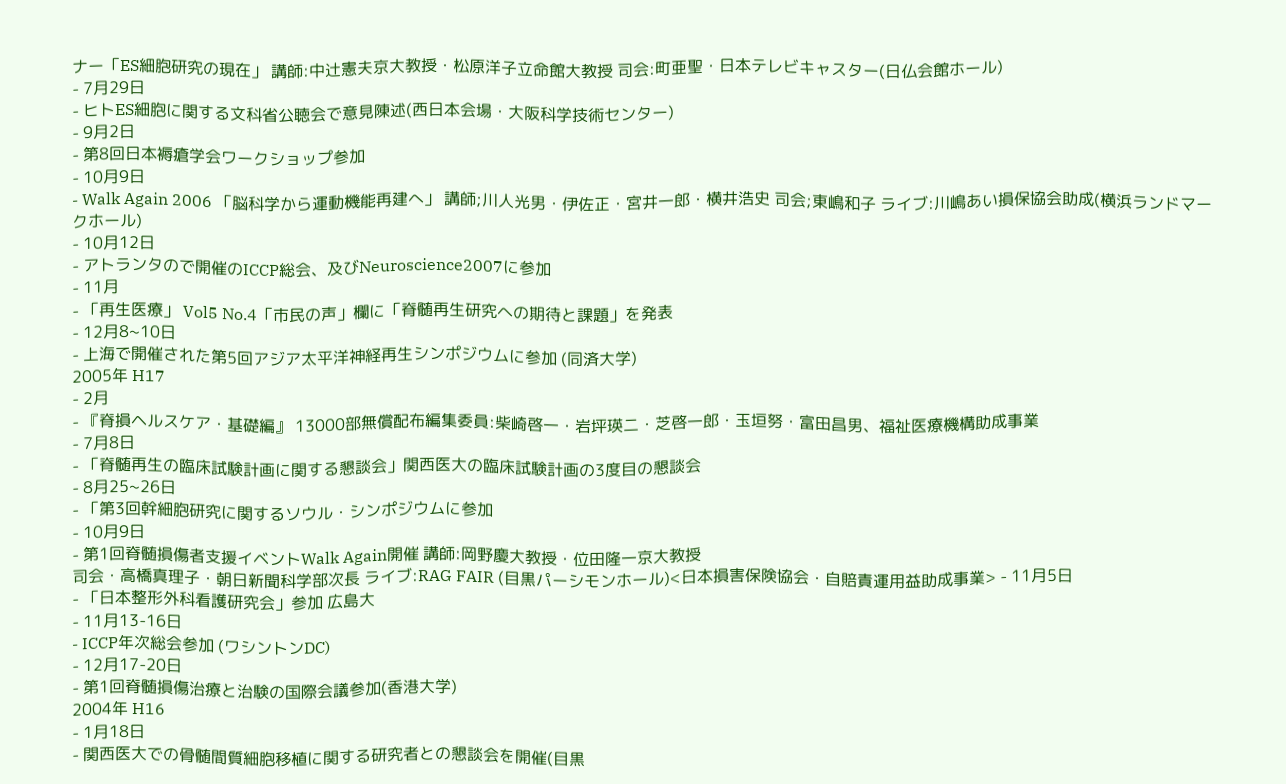ナー「ES細胞研究の現在」 講師:中辻憲夫京大教授・松原洋子立命館大教授 司会:町亜聖・日本テレビキャスター(日仏会館ホール)
- 7月29日
- ヒトES細胞に関する文科省公聴会で意見陳述(西日本会場・大阪科学技術センター)
- 9月2日
- 第8回日本褥瘡学会ワークショップ参加
- 10月9日
- Walk Again 2006 「脳科学から運動機能再建へ」 講師;川人光男・伊佐正・宮井一郎・横井浩史 司会;東嶋和子 ライブ:川嶋あい損保協会助成(横浜ランドマークホール)
- 10月12日
- アトランタので開催のICCP総会、及びNeuroscience2007に参加
- 11月
- 「再生医療」 Vol5 No.4「市民の声」欄に「脊髄再生研究への期待と課題」を発表
- 12月8~10日
- 上海で開催された第5回アジア太平洋神経再生シンポジウムに参加 (同済大学)
2005年 H17
- 2月
- 『脊損ヘルスケア・基礎編』 13000部無償配布編集委員:柴崎啓一・岩坪瑛二・芝啓一郎・玉垣努・富田昌男、福祉医療機構助成事業
- 7月8日
- 「脊髄再生の臨床試験計画に関する懇談会」関西医大の臨床試験計画の3度目の懇談会
- 8月25~26日
- 「第3回幹細胞研究に関するソウル・シンポジウムに参加
- 10月9日
- 第1回脊髄損傷者支援イベントWalk Again開催 講師:岡野慶大教授・位田隆一京大教授
司会・高橋真理子・朝日新聞科学部次長 ライブ:RAG FAIR (目黒パーシモンホール)<日本損害保険協会・自賠責運用益助成事業> - 11月5日
- 「日本整形外科看護研究会」参加 広島大
- 11月13-16日
- ICCP年次総会参加 (ワシントンDC)
- 12月17-20日
- 第1回脊髄損傷治療と治験の国際会議参加(香港大学)
2004年 H16
- 1月18日
- 関西医大での骨髄間質細胞移植に関する研究者との懇談会を開催(目黒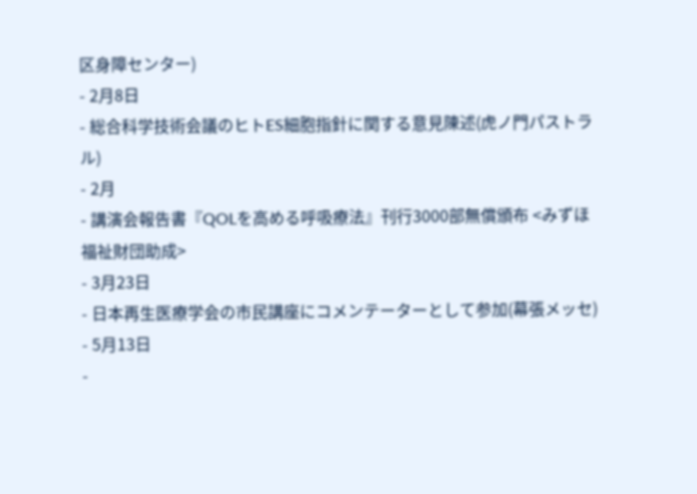区身障センター)
- 2月8日
- 総合科学技術会議のヒトES細胞指針に関する意見陳述(虎ノ門パストラル)
- 2月
- 講演会報告書『QOLを高める呼吸療法』刊行3000部無償頒布 <みずほ福祉財団助成>
- 3月23日
- 日本再生医療学会の市民講座にコメンテーターとして参加(幕張メッセ)
- 5月13日
-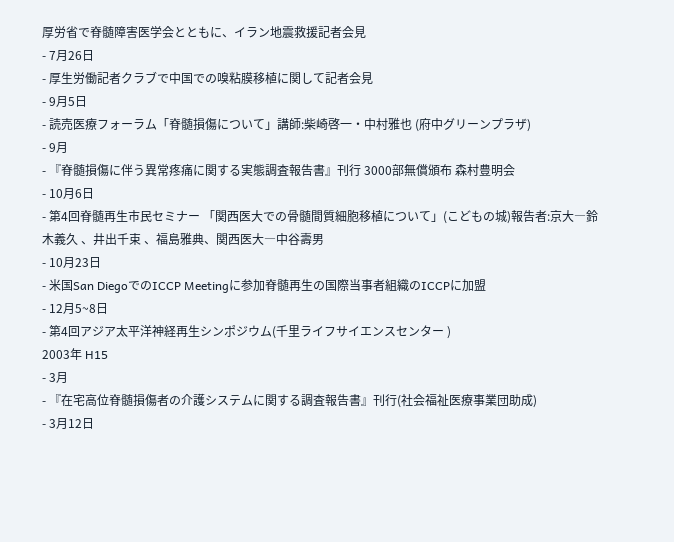厚労省で脊髄障害医学会とともに、イラン地震救援記者会見
- 7月26日
- 厚生労働記者クラブで中国での嗅粘膜移植に関して記者会見
- 9月5日
- 読売医療フォーラム「脊髄損傷について」講師:柴崎啓一・中村雅也 (府中グリーンプラザ)
- 9月
- 『脊髄損傷に伴う異常疼痛に関する実態調査報告書』刊行 3000部無償頒布 森村豊明会
- 10月6日
- 第4回脊髄再生市民セミナー 「関西医大での骨髄間質細胞移植について」(こどもの城)報告者:京大―鈴木義久 、井出千束 、福島雅典、関西医大―中谷壽男
- 10月23日
- 米国San DiegoでのICCP Meetingに参加脊髄再生の国際当事者組織のICCPに加盟
- 12月5~8日
- 第4回アジア太平洋神経再生シンポジウム(千里ライフサイエンスセンター )
2003年 H15
- 3月
- 『在宅高位脊髄損傷者の介護システムに関する調査報告書』刊行(社会福祉医療事業団助成)
- 3月12日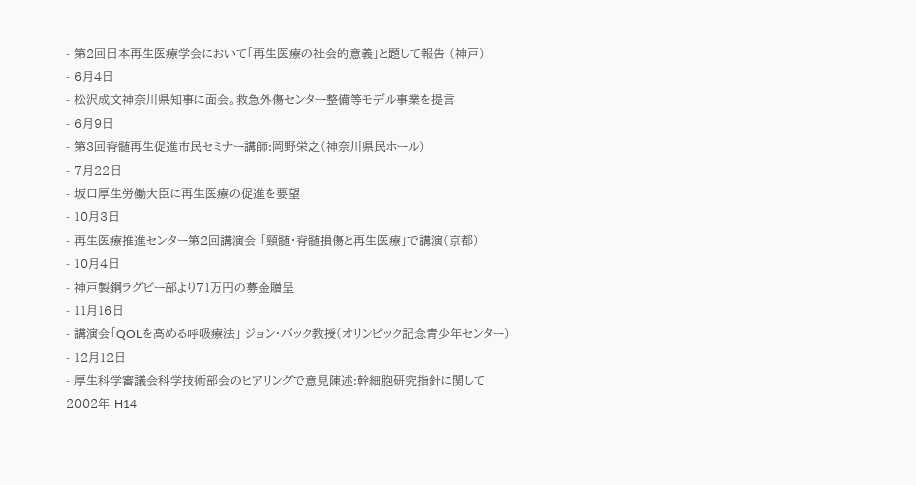- 第2回日本再生医療学会において「再生医療の社会的意義」と題して報告 (神戸)
- 6月4日
- 松沢成文神奈川県知事に面会。救急外傷センター整備等モデル事業を提言
- 6月9日
- 第3回脊髄再生促進市民セミナー講師:岡野栄之(神奈川県民ホール)
- 7月22日
- 坂口厚生労働大臣に再生医療の促進を要望
- 10月3日
- 再生医療推進センター第2回講演会 「頸髄・脊髄損傷と再生医療」で講演(京都)
- 10月4日
- 神戸製鋼ラグビー部より71万円の募金贈呈
- 11月16日
- 講演会「QOLを高める呼吸療法」 ジョン・バック教授(オリンピック記念青少年センター)
- 12月12日
- 厚生科学審議会科学技術部会のヒアリングで意見陳述:幹細胞研究指針に関して
2002年 H14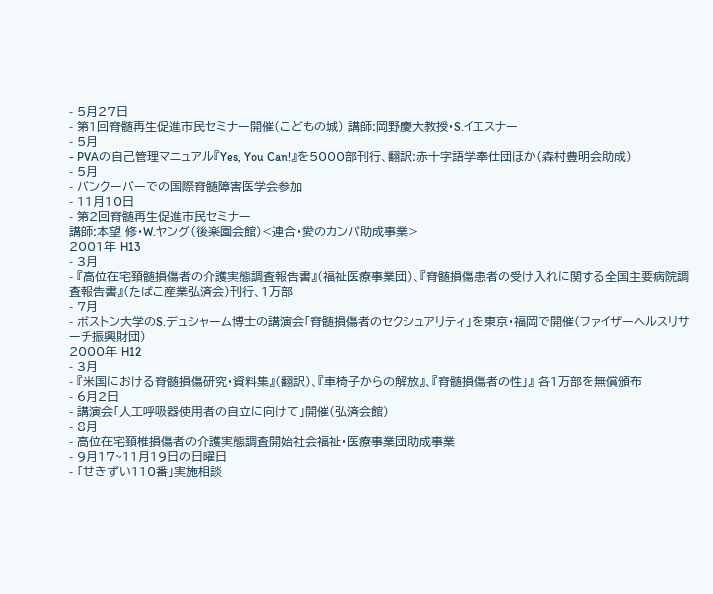- 5月27日
- 第1回脊髄再生促進市民セミナー開催(こどもの城) 講師:岡野慶大教授・S.イエスナー
- 5月
- PVAの自己管理マニュアル『Yes, You Can!』を5000部刊行、翻訳:赤十字語学奉仕団ほか(森村豊明会助成)
- 5月
- バンクーバーでの国際脊髄障害医学会参加
- 11月10日
- 第2回脊髄再生促進市民セミナー
講師:本望 修・W.ヤング(後楽園会館)<連合・愛のカンパ助成事業>
2001年 H13
- 3月
- 『高位在宅頚髄損傷者の介護実態調査報告書』(福祉医療事業団)、『脊髄損傷患者の受け入れに関する全国主要病院調査報告書』(たばこ産業弘済会)刊行、1万部
- 7月
- ボストン大学のS.デュシャーム博士の講演会「脊髄損傷者のセクシュアリティ」を東京・福岡で開催(ファイザーヘルスリサーチ振興財団)
2000年 H12
- 3月
- 『米国における脊髄損傷研究・資料集』(翻訳)、『車椅子からの解放』、『脊髄損傷者の性」』 各1万部を無償頒布
- 6月2日
- 講演会「人工呼吸器使用者の自立に向けて」開催(弘済会館)
- 8月
- 高位在宅頚椎損傷者の介護実態調査開始社会福祉・医療事業団助成事業
- 9月17~11月19日の日曜日
- 「せきずい110番」実施相談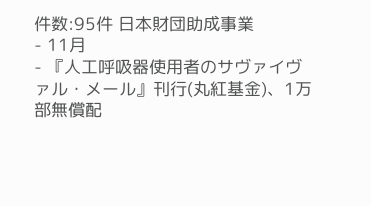件数:95件 日本財団助成事業
- 11月
- 『人工呼吸器使用者のサヴァイヴァル・メール』刊行(丸紅基金)、1万部無償配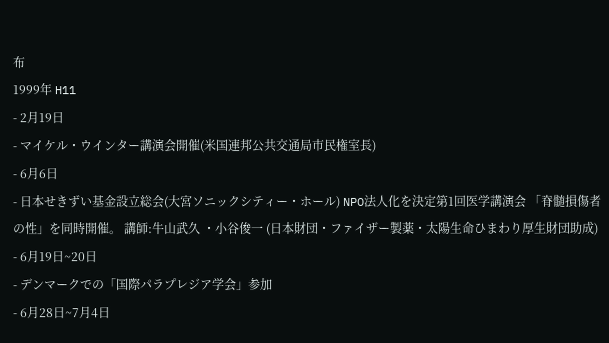布
1999年 H11
- 2月19日
- マイケル・ウインター講演会開催(米国連邦公共交通局市民権室長)
- 6月6日
- 日本せきずい基金設立総会(大宮ソニックシティー・ホール) NPO法人化を決定第1回医学講演会 「脊髄損傷者の性」を同時開催。 講師:牛山武久 ・小谷俊一 (日本財団・ファイザー製薬・太陽生命ひまわり厚生財団助成)
- 6月19日~20日
- デンマークでの「国際パラプレジア学会」参加
- 6月28日~7月4日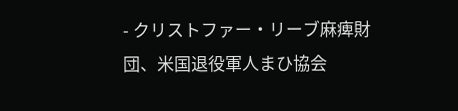- クリストファー・リーブ麻痺財団、米国退役軍人まひ協会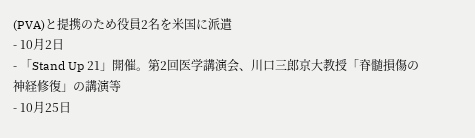(PVA)と提携のため役員2名を米国に派遣
- 10月2日
- 「Stand Up 21」開催。第2回医学講演会、川口三郎京大教授「脊髄損傷の神経修復」の講演等
- 10月25日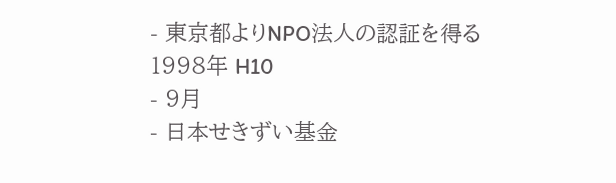- 東京都よりNPO法人の認証を得る
1998年 H10
- 9月
- 日本せきずい基金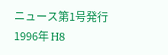ニュース第1号発行
1996年 H8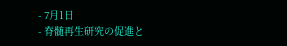- 7月1日
- 脊髄再生研究の促進と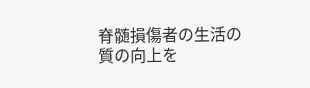脊髄損傷者の生活の質の向上を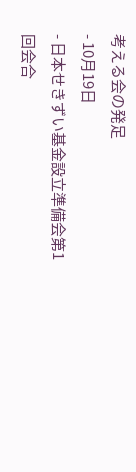考える会の発足
- 10月19日
- 日本せきずい基金設立準備会第1回会合